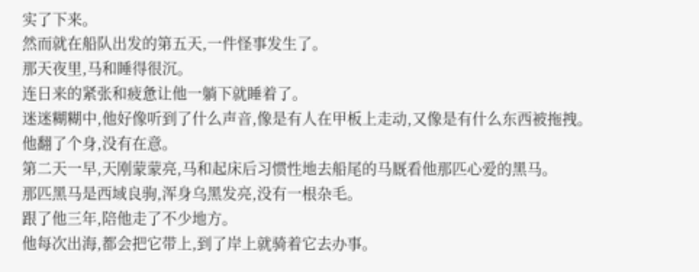实了下来。
然而就在船队出发的第五天,一件怪事发生了。
那天夜里,马和睡得很沉。
连日来的紧张和疲惫让他一躺下就睡着了。
迷迷糊糊中,他好像听到了什么声音,像是有人在甲板上走动,又像是有什么东西被拖拽。
他翻了个身,没有在意。
第二天一早,天刚蒙蒙亮,马和起床后习惯性地去船尾的马厩看他那匹心爱的黑马。
那匹黑马是西域良驹,浑身乌黑发亮,没有一根杂毛。
跟了他三年,陪他走了不少地方。
他每次出海,都会把它带上,到了岸上就骑着它去办事。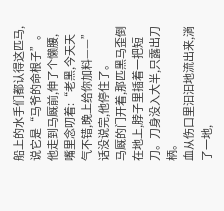船上的水手们都认得这匹马,说它是“马爷的命根子”。
他走到马厩前,伸了个懒腰,嘴里念叨着:“老黑,今天天气不错,晚上给你加料——”
话没说完,他停住了。
马厩的门开着,那匹黑马歪倒在地上,脖子里插着一把短刀。刀身没入大半,只露出刀柄。
血从伤口里汩汩地流出来,淌了一地,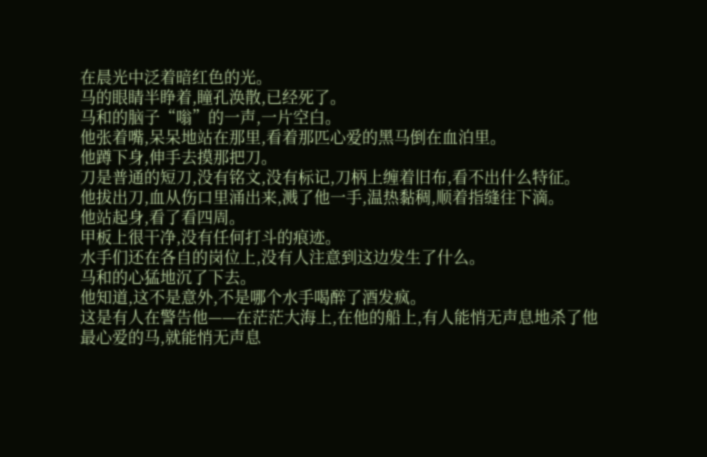在晨光中泛着暗红色的光。
马的眼睛半睁着,瞳孔涣散,已经死了。
马和的脑子“嗡”的一声,一片空白。
他张着嘴,呆呆地站在那里,看着那匹心爱的黑马倒在血泊里。
他蹲下身,伸手去摸那把刀。
刀是普通的短刀,没有铭文,没有标记,刀柄上缠着旧布,看不出什么特征。
他拔出刀,血从伤口里涌出来,溅了他一手,温热黏稠,顺着指缝往下滴。
他站起身,看了看四周。
甲板上很干净,没有任何打斗的痕迹。
水手们还在各自的岗位上,没有人注意到这边发生了什么。
马和的心猛地沉了下去。
他知道,这不是意外,不是哪个水手喝醉了酒发疯。
这是有人在警告他——在茫茫大海上,在他的船上,有人能悄无声息地杀了他最心爱的马,就能悄无声息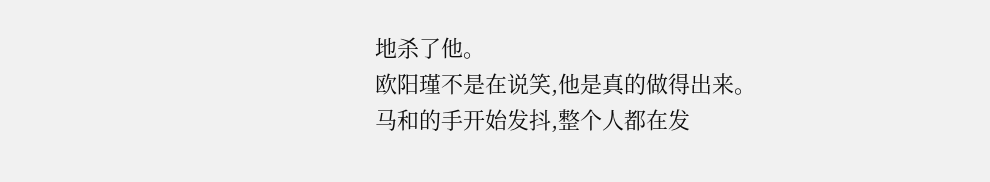地杀了他。
欧阳瑾不是在说笑,他是真的做得出来。
马和的手开始发抖,整个人都在发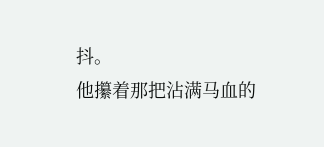抖。
他攥着那把沾满马血的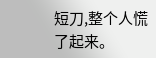短刀,整个人慌了起来。